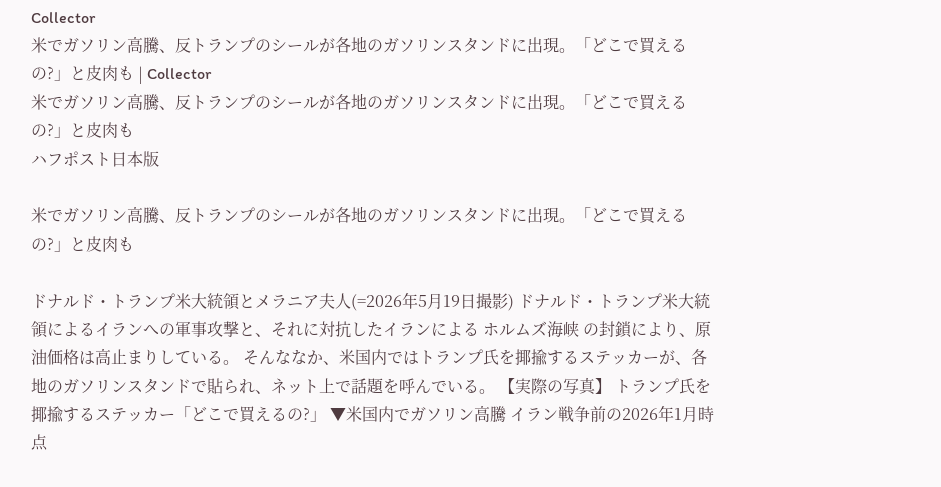Collector
米でガソリン高騰、反トランプのシールが各地のガソリンスタンドに出現。「どこで買えるの?」と皮肉も | Collector
米でガソリン高騰、反トランプのシールが各地のガソリンスタンドに出現。「どこで買えるの?」と皮肉も
ハフポスト日本版

米でガソリン高騰、反トランプのシールが各地のガソリンスタンドに出現。「どこで買えるの?」と皮肉も

ドナルド・トランプ米大統領とメラニア夫人(=2026年5月19日撮影) ドナルド・トランプ米大統領によるイランへの軍事攻撃と、それに対抗したイランによる ホルムズ海峡 の封鎖により、原油価格は高止まりしている。 そんななか、米国内ではトランプ氏を揶揄するステッカーが、各地のガソリンスタンドで貼られ、ネット上で話題を呼んでいる。 【実際の写真】 トランプ氏を揶揄するステッカー「どこで買えるの?」 ▼米国内でガソリン高騰 イラン戦争前の2026年1月時点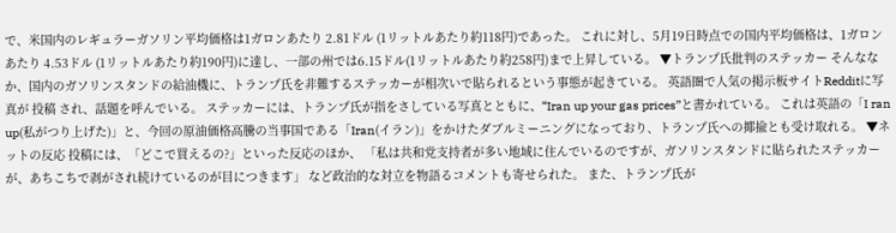で、米国内のレギュラーガソリン平均価格は1ガロンあたり 2.81ドル (1リットルあたり約118円)であった。 これに対し、5月19日時点での国内平均価格は、1ガロンあたり 4.53ドル (1リットルあたり約190円)に達し、一部の州では6.15ドル(1リットルあたり約258円)まで上昇している。 ▼トランプ氏批判のステッカー そんななか、国内のガソリンスタンドの給油機に、トランプ氏を非難するステッカーが相次いで貼られるという事態が起きている。 英語圏で人気の掲示板サイトRedditに写真が 投稿 され、話題を呼んでいる。 ステッカーには、トランプ氏が指をさしている写真とともに、“Iran up your gas prices”と書かれている。 これは英語の「I ran up(私がつり上げた)」と、今回の原油価格高騰の当事国である「Iran(イラン)」をかけたダブルミーニングになっており、トランプ氏への揶揄とも受け取れる。 ▼ネットの反応 投稿には、「どこで買えるの?」といった反応のほか、 「私は共和党支持者が多い地域に住んでいるのですが、ガソリンスタンドに貼られたステッカーが、あちこちで剥がされ続けているのが目につきます」 など政治的な対立を物語るコメントも寄せられた。 また、トランプ氏が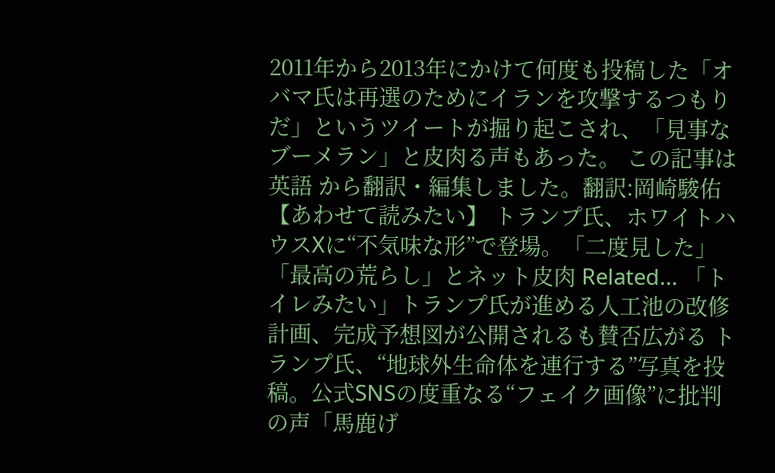2011年から2013年にかけて何度も投稿した「オバマ氏は再選のためにイランを攻撃するつもりだ」というツイートが掘り起こされ、「見事なブーメラン」と皮肉る声もあった。 この記事は 英語 から翻訳・編集しました。翻訳:岡崎駿佑 【あわせて読みたい】 トランプ氏、ホワイトハウスXに“不気味な形”で登場。「二度見した」「最高の荒らし」とネット皮肉 Related... 「トイレみたい」トランプ氏が進める人工池の改修計画、完成予想図が公開されるも賛否広がる トランプ氏、“地球外生命体を連行する”写真を投稿。公式SNSの度重なる“フェイク画像”に批判の声「馬鹿げ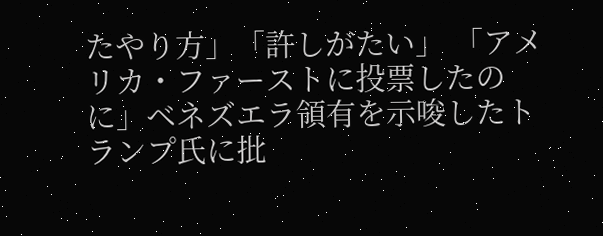たやり方」「許しがたい」 「アメリカ・ファーストに投票したのに」ベネズエラ領有を示唆したトランプ氏に批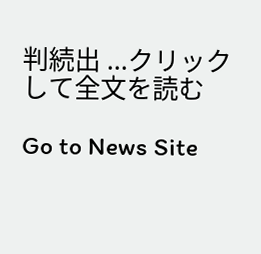判続出 ...クリックして全文を読む

Go to News Site